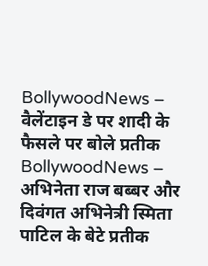BollywoodNews – वैलेंटाइन डे पर शादी के फैसले पर बोले प्रतीक
BollywoodNews – अभिनेता राज बब्बर और दिवंगत अभिनेत्री स्मिता पाटिल के बेटे प्रतीक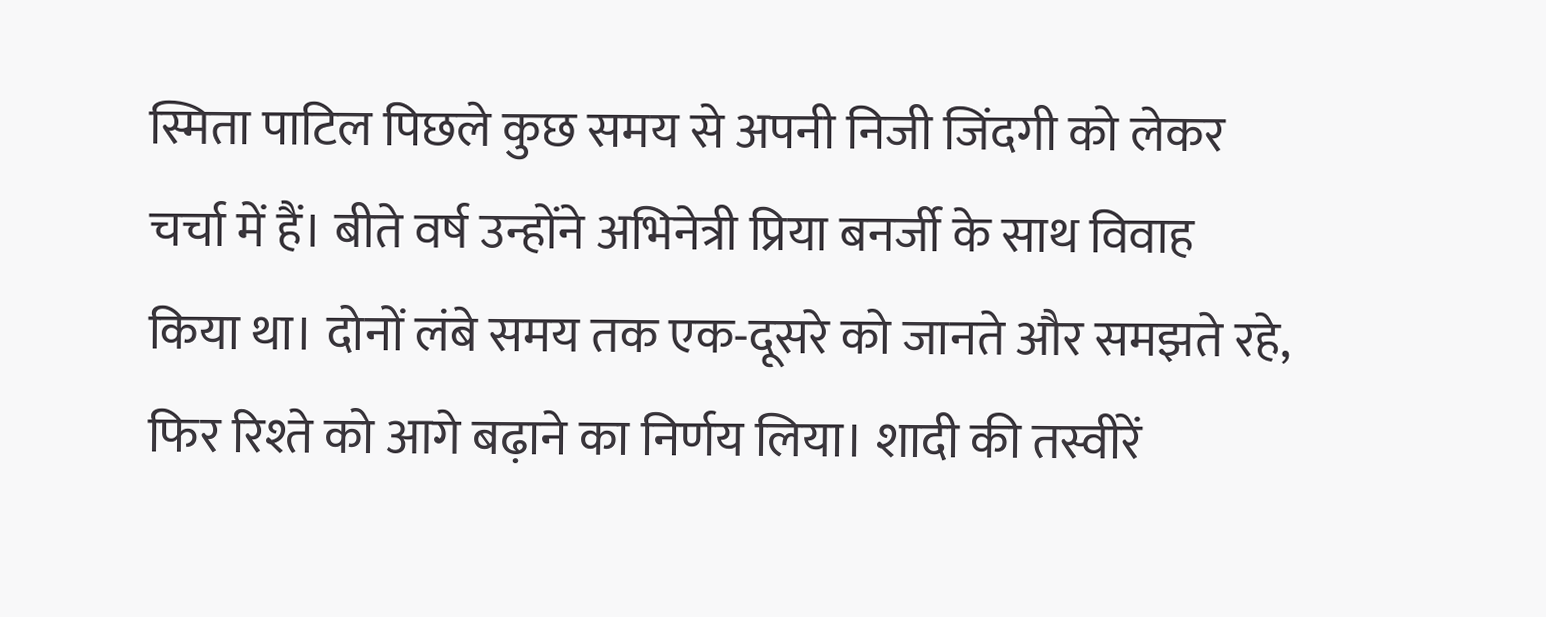स्मिता पाटिल पिछले कुछ समय से अपनी निजी जिंदगी को लेकर चर्चा में हैं। बीते वर्ष उन्होंने अभिनेत्री प्रिया बनर्जी के साथ विवाह किया था। दोनों लंबे समय तक एक-दूसरे को जानते और समझते रहे, फिर रिश्ते को आगे बढ़ाने का निर्णय लिया। शादी की तस्वीरें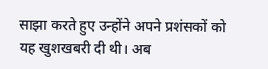साझा करते हुए उन्होंने अपने प्रशंसकों को यह खुशखबरी दी थी। अब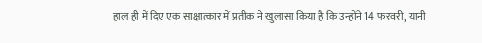हाल ही में दिए एक साक्षात्कार में प्रतीक ने खुलासा किया है कि उन्होंने 14 फरवरी, यानी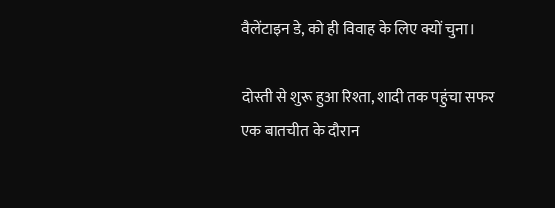वैलेंटाइन डे, को ही विवाह के लिए क्यों चुना।

दोस्ती से शुरू हुआ रिश्ता, शादी तक पहुंचा सफर
एक बातचीत के दौरान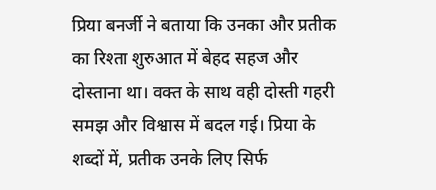प्रिया बनर्जी ने बताया कि उनका और प्रतीक का रिश्ता शुरुआत में बेहद सहज और दोस्ताना था। वक्त के साथ वही दोस्ती गहरी समझ और विश्वास में बदल गई। प्रिया के शब्दों में, प्रतीक उनके लिए सिर्फ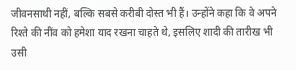जीवनसाथी नहीं, बल्कि सबसे करीबी दोस्त भी हैं। उन्होंने कहा कि वे अपने रिश्ते की नींव को हमेशा याद रखना चाहते थे, इसलिए शादी की तारीख भी उसी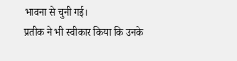भावना से चुनी गई।
प्रतीक ने भी स्वीकार किया कि उनके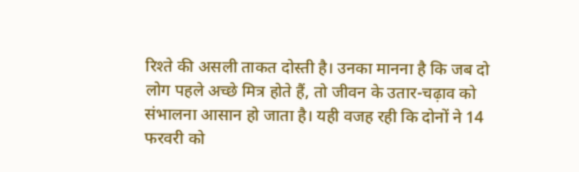रिश्ते की असली ताकत दोस्ती है। उनका मानना है कि जब दो लोग पहले अच्छे मित्र होते हैं, तो जीवन के उतार-चढ़ाव को संभालना आसान हो जाता है। यही वजह रही कि दोनों ने 14 फरवरी को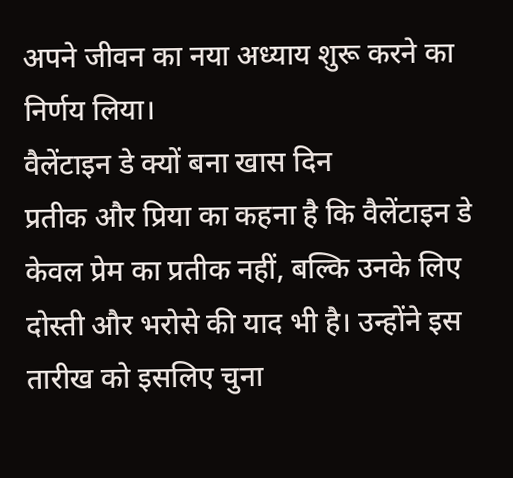अपने जीवन का नया अध्याय शुरू करने का निर्णय लिया।
वैलेंटाइन डे क्यों बना खास दिन
प्रतीक और प्रिया का कहना है कि वैलेंटाइन डे केवल प्रेम का प्रतीक नहीं, बल्कि उनके लिए दोस्ती और भरोसे की याद भी है। उन्होंने इस तारीख को इसलिए चुना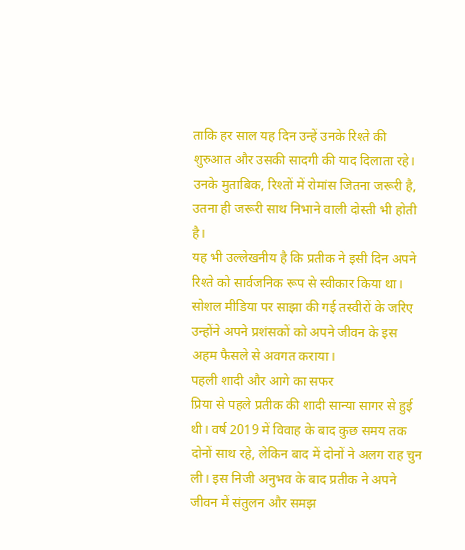ताकि हर साल यह दिन उन्हें उनके रिश्ते की शुरुआत और उसकी सादगी की याद दिलाता रहे। उनके मुताबिक, रिश्तों में रोमांस जितना जरूरी है, उतना ही जरूरी साथ निभाने वाली दोस्ती भी होती है।
यह भी उल्लेखनीय है कि प्रतीक ने इसी दिन अपने रिश्ते को सार्वजनिक रूप से स्वीकार किया था। सोशल मीडिया पर साझा की गई तस्वीरों के जरिए उन्होंने अपने प्रशंसकों को अपने जीवन के इस अहम फैसले से अवगत कराया।
पहली शादी और आगे का सफर
प्रिया से पहले प्रतीक की शादी सान्या सागर से हुई थी। वर्ष 2019 में विवाह के बाद कुछ समय तक दोनों साथ रहे, लेकिन बाद में दोनों ने अलग राह चुन ली। इस निजी अनुभव के बाद प्रतीक ने अपने जीवन में संतुलन और समझ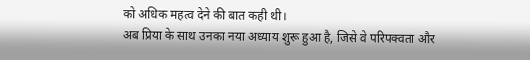को अधिक महत्व देने की बात कही थी।
अब प्रिया के साथ उनका नया अध्याय शुरू हुआ है, जिसे वे परिपक्वता और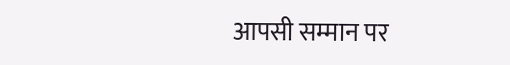आपसी सम्मान पर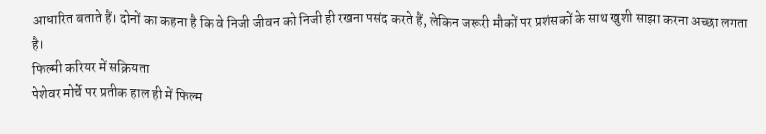आधारित बताते हैं। दोनों का कहना है कि वे निजी जीवन को निजी ही रखना पसंद करते हैं, लेकिन जरूरी मौकों पर प्रशंसकों के साथ खुशी साझा करना अच्छा लगता है।
फिल्मी करियर में सक्रियता
पेशेवर मोर्चे पर प्रतीक हाल ही में फिल्म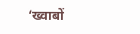‘ख्वाबों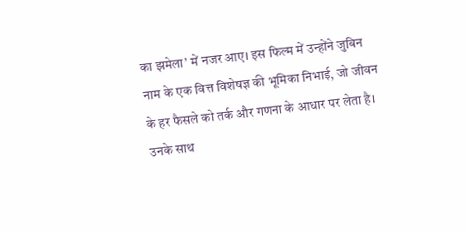का झमेला’ में नजर आए। इस फिल्म में उन्होंने जुबिन नाम के एक वित्त विशेषज्ञ की भूमिका निभाई, जो जीवन के हर फैसले को तर्क और गणना के आधार पर लेता है। उनके साथ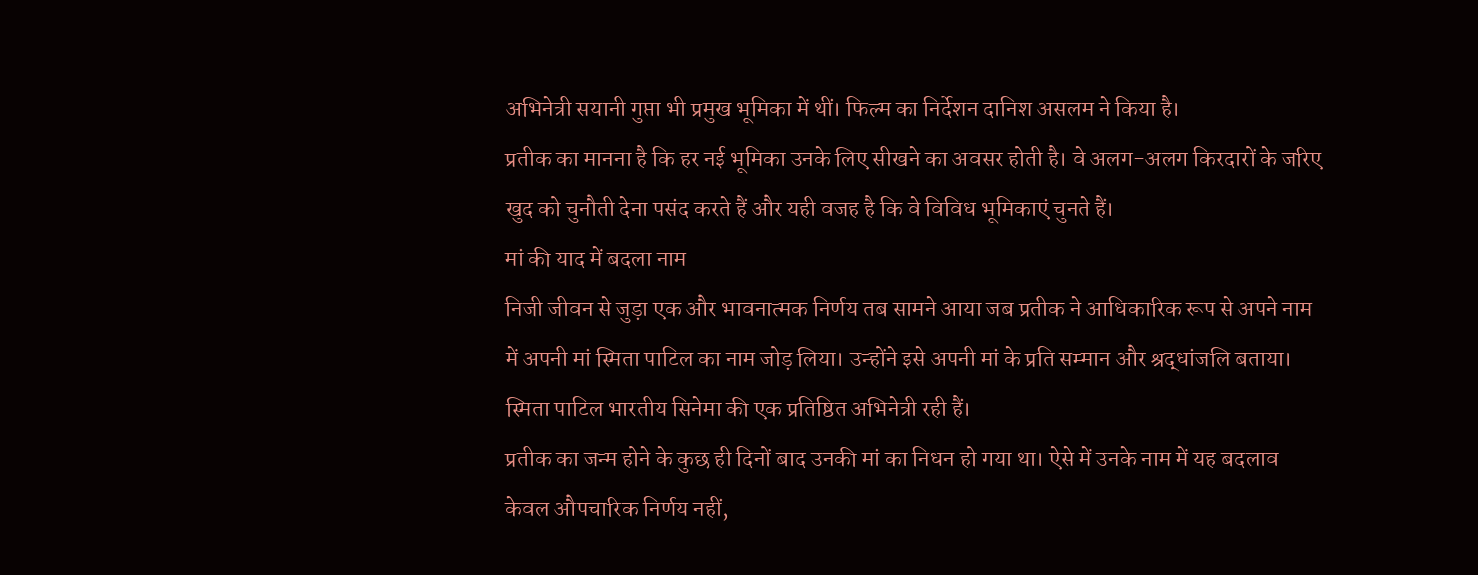अभिनेत्री सयानी गुप्ता भी प्रमुख भूमिका में थीं। फिल्म का निर्देशन दानिश असलम ने किया है।
प्रतीक का मानना है कि हर नई भूमिका उनके लिए सीखने का अवसर होती है। वे अलग-अलग किरदारों के जरिए खुद को चुनौती देना पसंद करते हैं और यही वजह है कि वे विविध भूमिकाएं चुनते हैं।
मां की याद में बदला नाम
निजी जीवन से जुड़ा एक और भावनात्मक निर्णय तब सामने आया जब प्रतीक ने आधिकारिक रूप से अपने नाम में अपनी मां स्मिता पाटिल का नाम जोड़ लिया। उन्होंने इसे अपनी मां के प्रति सम्मान और श्रद्धांजलि बताया। स्मिता पाटिल भारतीय सिनेमा की एक प्रतिष्ठित अभिनेत्री रही हैं।
प्रतीक का जन्म होने के कुछ ही दिनों बाद उनकी मां का निधन हो गया था। ऐसे में उनके नाम में यह बदलाव केवल औपचारिक निर्णय नहीं,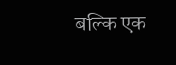बल्कि एक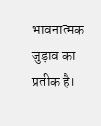भावनात्मक जुड़ाव का प्रतीक है।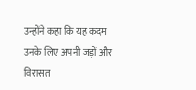उन्होंने कहा कि यह कदम उनके लिए अपनी जड़ों और विरासत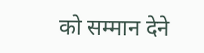को सम्मान देने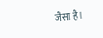जैसा है।